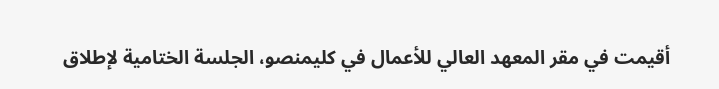أقيمت في مقر المعهد العالي للأعمال في كليمنصو، الجلسة الختامية لإطلاق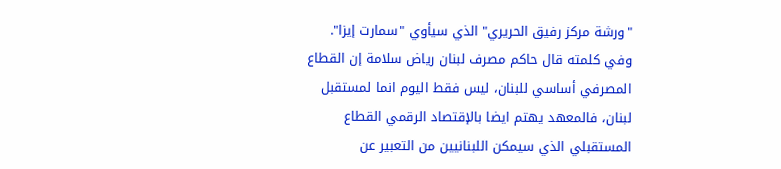"ورشة مركز رفيق الحريري" الذي سيأوي "سمارت إيزا".
وفي كلمته قال حاكم مصرف لبنان رياض سلامة إن القطاع المصرفي أساسي للبنان، ليس فقط اليوم انما لمستقبل لبنان، فالمعهد يهتم ايضا بالإقتصاد الرقمي القطاع المستقبلي الذي سيمكن اللبنانيين من التعبير عن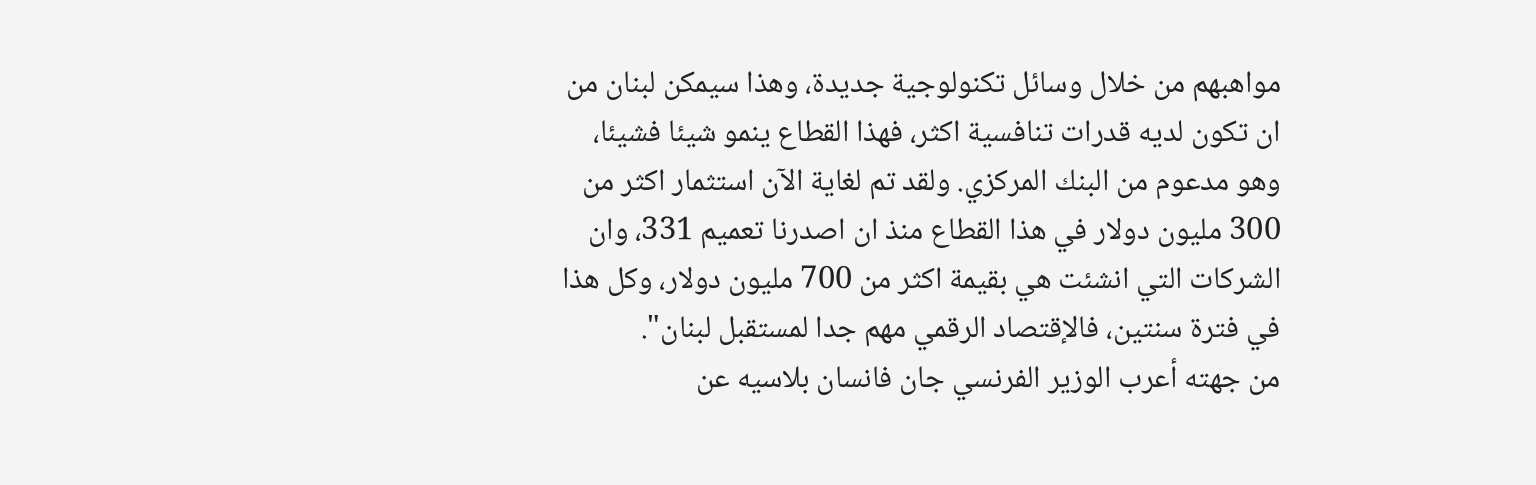مواهبهم من خلال وسائل تكنولوجية جديدة، وهذا سيمكن لبنان من ان تكون لديه قدرات تنافسية اكثر، فهذا القطاع ينمو شيئا فشيئا، وهو مدعوم من البنك المركزي. ولقد تم لغاية الآن استثمار اكثر من 300 مليون دولار في هذا القطاع منذ ان اصدرنا تعميم 331، وان الشركات التي انشئت هي بقيمة اكثر من 700 مليون دولار، وكل هذا في فترة سنتين، فالإقتصاد الرقمي مهم جدا لمستقبل لبنان".
من جهته أعرب الوزير الفرنسي جان فانسان بلاسيه عن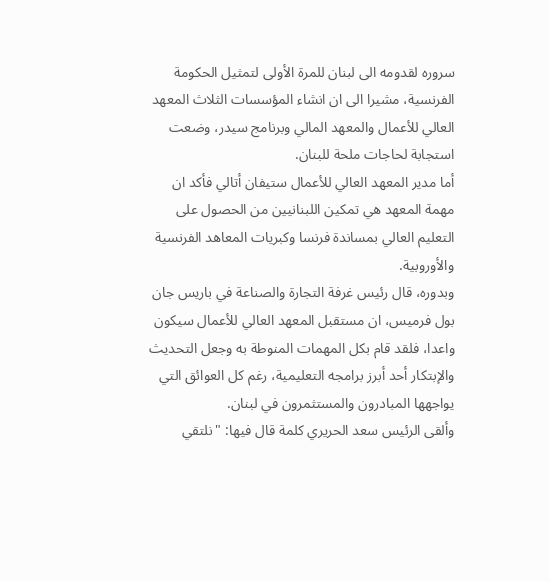سروره لقدومه الى لبنان للمرة الأولى لتمثيل الحكومة الفرنسية، مشيرا الى ان انشاء المؤسسات الثلاث المعهد العالي للأعمال والمعهد المالي وبرنامج سيدر، وضعت استجابة لحاجات ملحة للبنان.
أما مدير المعهد العالي للأعمال ستيفان أتالي فأكد ان مهمة المعهد هي تمكين اللبنانيين من الحصول على التعليم العالي بمساندة فرنسا وكبريات المعاهد الفرنسية والأوروبية.
وبدوره، قال رئيس غرفة التجارة والصناعة في باريس جان بول فرميس، ان مستقبل المعهد العالي للأعمال سيكون واعدا، فلقد قام بكل المهمات المنوطة به وجعل التحديث والإبتكار أحد أبرز برامجه التعليمية، رغم كل العوائق التي يواجهها المبادرون والمستثمرون في لبنان.
وألقى الرئيس سعد الحريري كلمة قال فيها: "نلتقي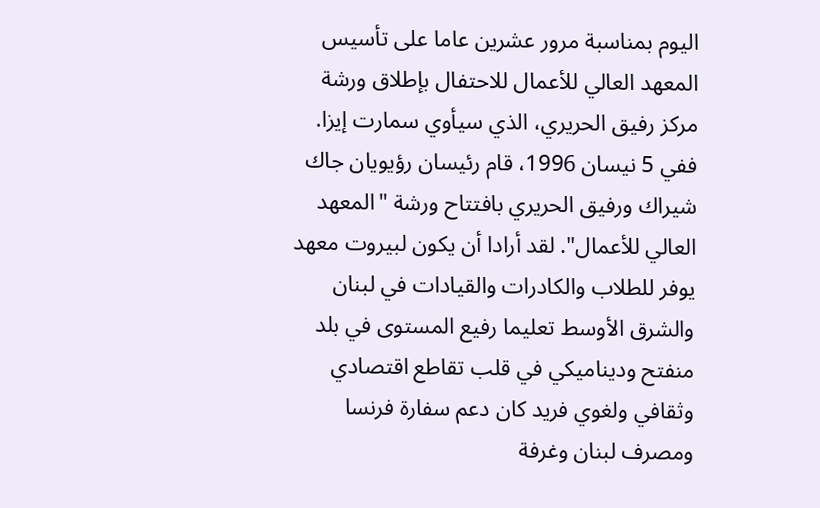اليوم بمناسبة مرور عشرين عاما على تأسيس المعهد العالي للأعمال للاحتفال بإطلاق ورشة مركز رفيق الحريري، الذي سيأوي سمارت إيزا. ففي 5 نيسان 1996، قام رئيسان رؤيويان جاك شيراك ورفيق الحريري بافتتاح ورشة "المعهد العالي للأعمال". لقد أرادا أن يكون لبيروت معهد يوفر للطلاب والكادرات والقيادات في لبنان والشرق الأوسط تعليما رفيع المستوى في بلد منفتح وديناميكي في قلب تقاطع اقتصادي وثقافي ولغوي فريد كان دعم سفارة فرنسا ومصرف لبنان وغرفة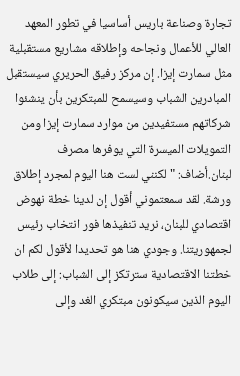تجارة وصناعة باريس أساسيا في تطور المعهد العالي للأعمال ونجاحه وإطلاقه مشاريع مستقبلية مثل سمارت إيزا. إن مركز رفيق الحريري سيستقبل المبادرين الشباب وسيسمح للمبتكرين بأن ينشئوا شركاتهم مستفيدين من موارد سمارت إيزا ومن التمويلات الميسرة التي يوفرها مصرف لبنان.أضاف: "لكنني لست هنا اليوم لمجرد إطلاق ورشة. لقد سمعتموني أقول إن لدينا خطة نهوض اقتصادي للبنان، نريد تنفيذها فور انتخاب رئيس لجمهوريتنا. وجودي هنا هو تحديدا لأقول لكم ان خطتنا الاقتصادية سترتكز إلى الشباب: إلى طلاب اليوم الذين سيكونون مبتكري الغد وإلى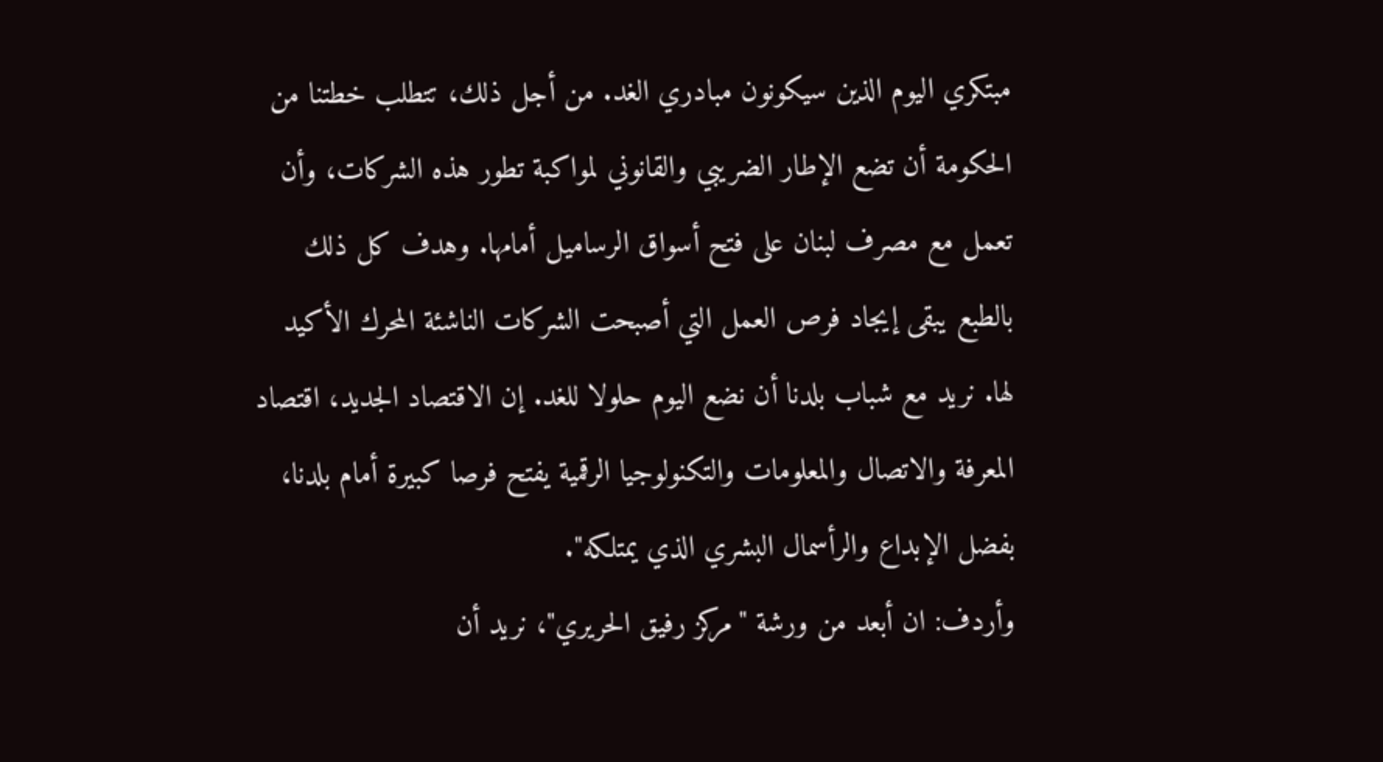مبتكري اليوم الذين سيكونون مبادري الغد. من أجل ذلك، تتطلب خطتنا من الحكومة أن تضع الإطار الضريبي والقانوني لمواكبة تطور هذه الشركات، وأن تعمل مع مصرف لبنان على فتح أسواق الرساميل أمامها. وهدف كل ذلك بالطبع يبقى إيجاد فرص العمل التي أصبحت الشركات الناشئة المحرك الأكيد لها. نريد مع شباب بلدنا أن نضع اليوم حلولا للغد. إن الاقتصاد الجديد، اقتصاد المعرفة والاتصال والمعلومات والتكنولوجيا الرقمية يفتح فرصا كبيرة أمام بلدنا، بفضل الإبداع والرأسمال البشري الذي يمتلكه".
وأردف: ان أبعد من ورشة "مركز رفيق الحريري"، نريد أن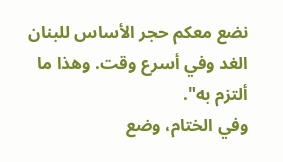نضع معكم حجر الأساس للبنان الغد وفي أسرع وقت. وهذا ما ألتزم به".
وفي الختام، وضع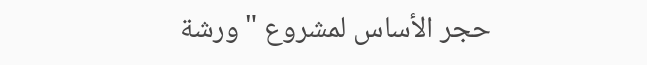حجر الأساس لمشروع "ورشة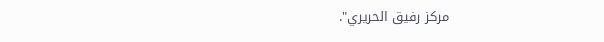مركز رفيق الحريري".